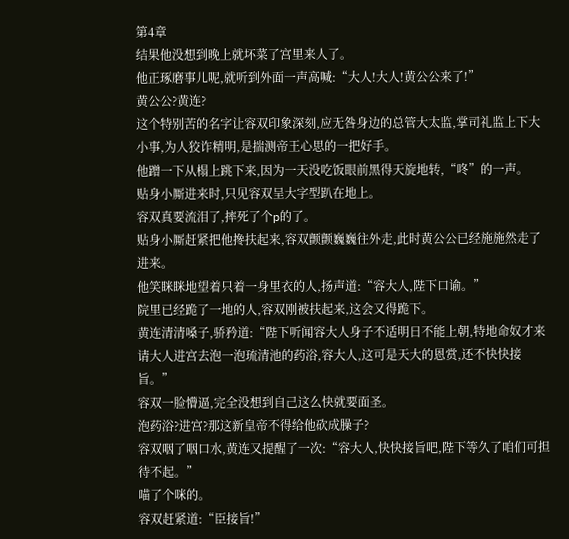第4章
结果他没想到晚上就坏菜了宫里来人了。
他正琢磨事儿呢,就听到外面一声高喊:“大人!大人!黄公公来了!”
黄公公?黄连?
这个特别苦的名字让容双印象深刻,应无咎身边的总管大太监,掌司礼监上下大小事,为人狡诈精明,是揣测帝王心思的一把好手。
他蹭一下从榻上跳下来,因为一天没吃饭眼前黑得天旋地转,“咚”的一声。
贴身小厮进来时,只见容双呈大字型趴在地上。
容双真要流泪了,摔死了个p的了。
贴身小厮赶紧把他搀扶起来,容双颤颤巍巍往外走,此时黄公公已经施施然走了进来。
他笑眯眯地望着只着一身里衣的人,扬声道:“容大人,陛下口谕。”
院里已经跪了一地的人,容双刚被扶起来,这会又得跪下。
黄连清清嗓子,骄矜道:“陛下听闻容大人身子不适明日不能上朝,特地命奴才来请大人进宫去泡一泡琉清池的药浴,容大人,这可是天大的恩赏,还不快快接旨。”
容双一脸懵逼,完全没想到自己这么快就要面圣。
泡药浴?进宫?那这新皇帝不得给他砍成臊子?
容双咽了咽口水,黄连又提醒了一次:“容大人,快快接旨吧,陛下等久了咱们可担待不起。”
喵了个咪的。
容双赶紧道:“臣接旨!”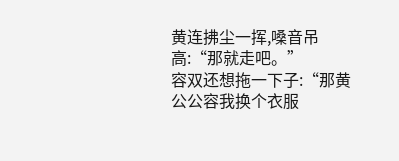黄连拂尘一挥,嗓音吊高:“那就走吧。”
容双还想拖一下子:“那黄公公容我换个衣服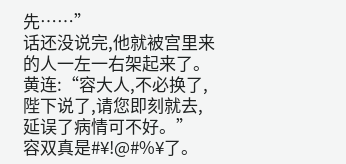先……”
话还没说完,他就被宫里来的人一左一右架起来了。
黄连:“容大人,不必换了,陛下说了,请您即刻就去,延误了病情可不好。”
容双真是#¥!@#%¥了。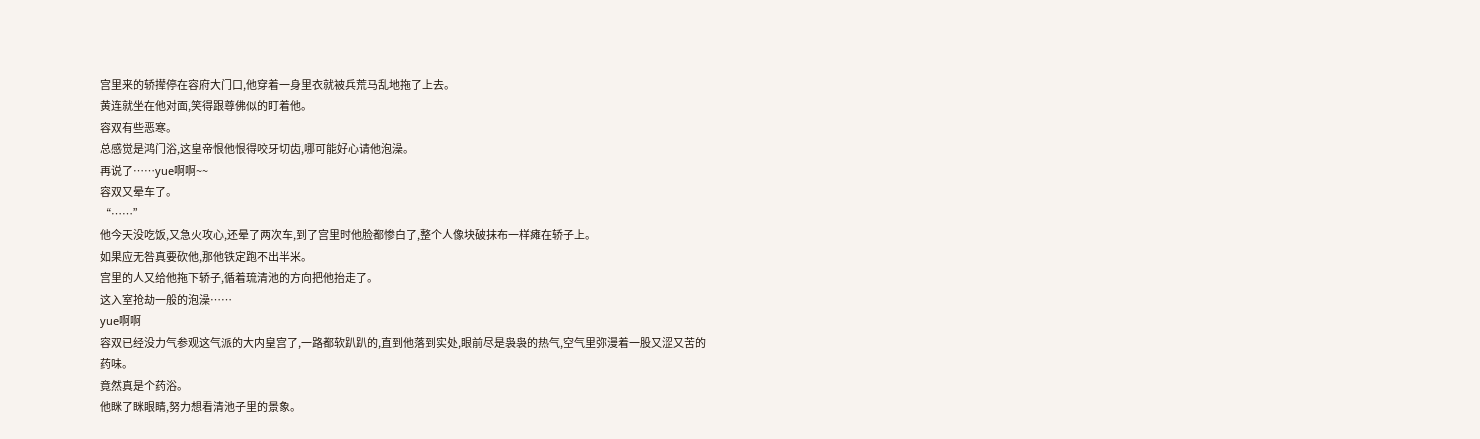宫里来的轿撵停在容府大门口,他穿着一身里衣就被兵荒马乱地拖了上去。
黄连就坐在他对面,笑得跟尊佛似的盯着他。
容双有些恶寒。
总感觉是鸿门浴,这皇帝恨他恨得咬牙切齿,哪可能好心请他泡澡。
再说了……yue啊啊~~
容双又晕车了。
“……”
他今天没吃饭,又急火攻心,还晕了两次车,到了宫里时他脸都惨白了,整个人像块破抹布一样瘫在轿子上。
如果应无咎真要砍他,那他铁定跑不出半米。
宫里的人又给他拖下轿子,循着琉清池的方向把他抬走了。
这入室抢劫一般的泡澡……
yue啊啊
容双已经没力气参观这气派的大内皇宫了,一路都软趴趴的,直到他落到实处,眼前尽是袅袅的热气,空气里弥漫着一股又涩又苦的药味。
竟然真是个药浴。
他眯了眯眼睛,努力想看清池子里的景象。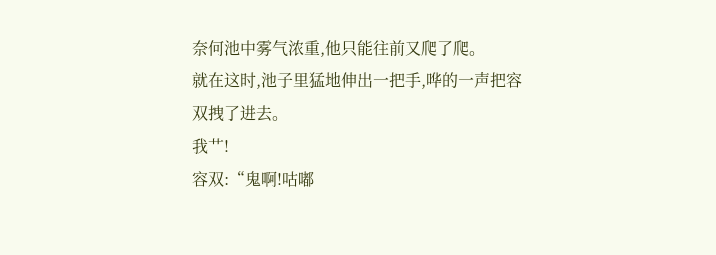奈何池中雾气浓重,他只能往前又爬了爬。
就在这时,池子里猛地伸出一把手,哗的一声把容双拽了进去。
我艹!
容双:“鬼啊!咕嘟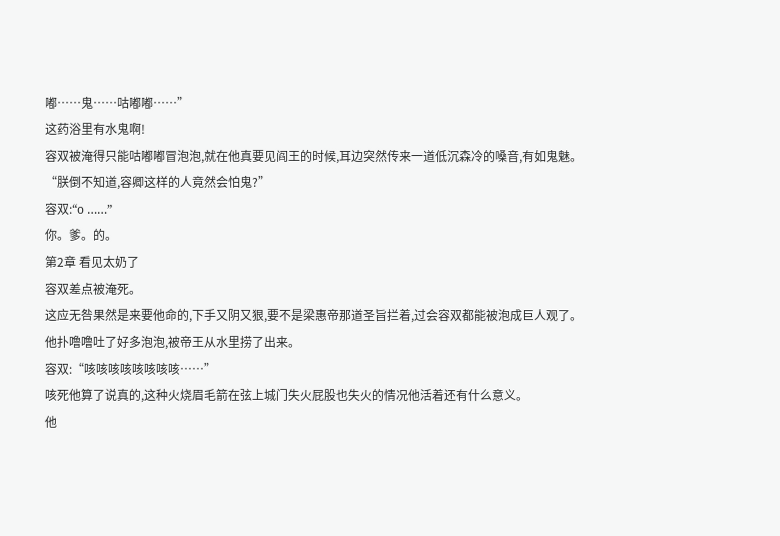嘟……鬼……咕嘟嘟……”
这药浴里有水鬼啊!
容双被淹得只能咕嘟嘟冒泡泡,就在他真要见阎王的时候,耳边突然传来一道低沉森冷的嗓音,有如鬼魅。
“朕倒不知道,容卿这样的人竟然会怕鬼?”
容双:“o ……”
你。爹。的。
第2章 看见太奶了
容双差点被淹死。
这应无咎果然是来要他命的,下手又阴又狠,要不是梁惠帝那道圣旨拦着,过会容双都能被泡成巨人观了。
他扑噜噜吐了好多泡泡,被帝王从水里捞了出来。
容双:“咳咳咳咳咳咳咳咳……”
咳死他算了说真的,这种火烧眉毛箭在弦上城门失火屁股也失火的情况他活着还有什么意义。
他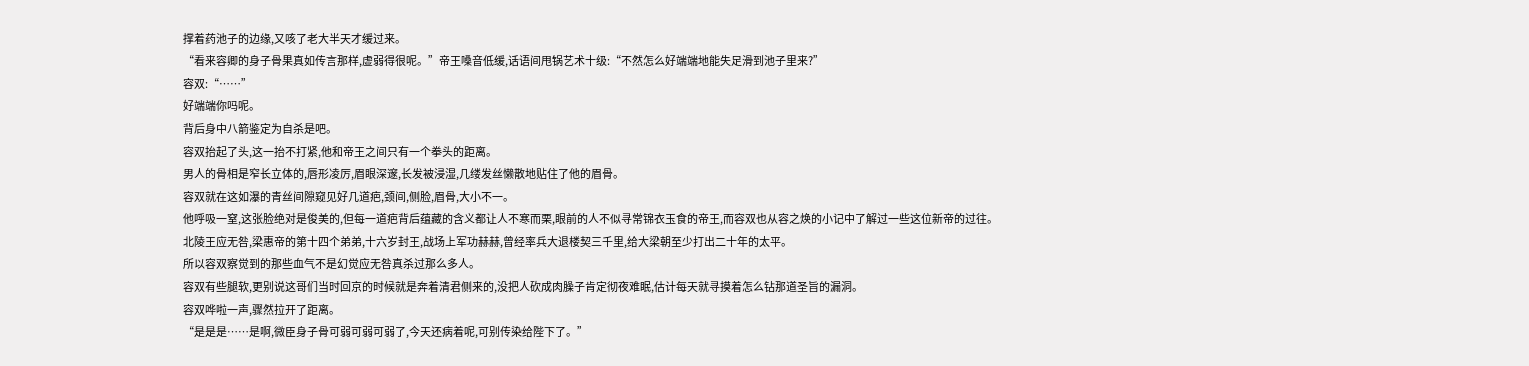撑着药池子的边缘,又咳了老大半天才缓过来。
“看来容卿的身子骨果真如传言那样,虚弱得很呢。”帝王嗓音低缓,话语间甩锅艺术十级:“不然怎么好端端地能失足滑到池子里来?”
容双:“……”
好端端你吗呢。
背后身中八箭鉴定为自杀是吧。
容双抬起了头,这一抬不打紧,他和帝王之间只有一个拳头的距离。
男人的骨相是窄长立体的,唇形凌厉,眉眼深邃,长发被浸湿,几缕发丝懒散地贴住了他的眉骨。
容双就在这如瀑的青丝间隙窥见好几道疤,颈间,侧脸,眉骨,大小不一。
他呼吸一窒,这张脸绝对是俊美的,但每一道疤背后蕴藏的含义都让人不寒而栗,眼前的人不似寻常锦衣玉食的帝王,而容双也从容之焕的小记中了解过一些这位新帝的过往。
北陵王应无咎,梁惠帝的第十四个弟弟,十六岁封王,战场上军功赫赫,曾经率兵大退楼契三千里,给大梁朝至少打出二十年的太平。
所以容双察觉到的那些血气不是幻觉应无咎真杀过那么多人。
容双有些腿软,更别说这哥们当时回京的时候就是奔着清君侧来的,没把人砍成肉臊子肯定彻夜难眠,估计每天就寻摸着怎么钻那道圣旨的漏洞。
容双哗啦一声,骤然拉开了距离。
“是是是……是啊,微臣身子骨可弱可弱可弱了,今天还病着呢,可别传染给陛下了。”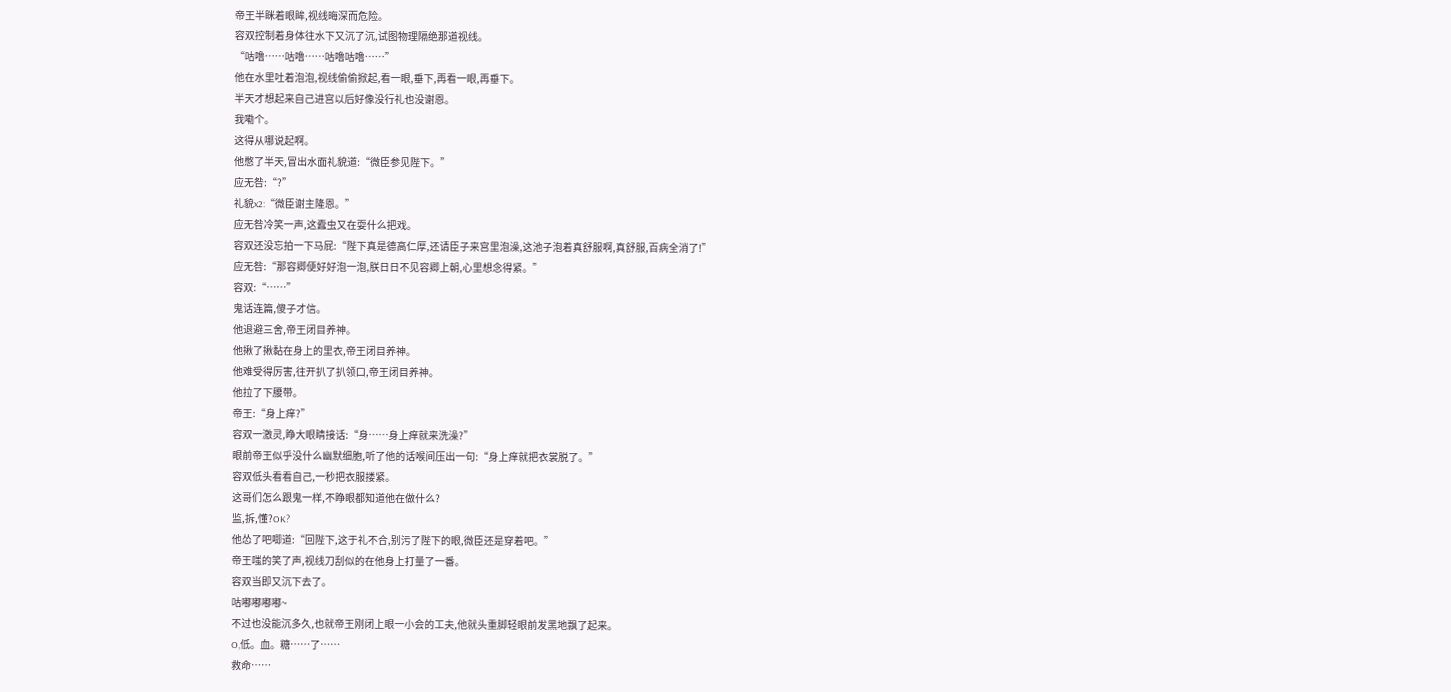帝王半眯着眼眸,视线晦深而危险。
容双控制着身体往水下又沉了沉,试图物理隔绝那道视线。
“咕噜……咕噜……咕噜咕噜……”
他在水里吐着泡泡,视线偷偷掀起,看一眼,垂下,再看一眼,再垂下。
半天才想起来自己进宫以后好像没行礼也没谢恩。
我嘞个。
这得从哪说起啊。
他憋了半天,冒出水面礼貌道:“微臣参见陛下。”
应无咎:“?”
礼貌x2:“微臣谢主隆恩。”
应无咎冷笑一声,这蠹虫又在耍什么把戏。
容双还没忘拍一下马屁:“陛下真是德高仁厚,还请臣子来宫里泡澡,这池子泡着真舒服啊,真舒服,百病全消了!”
应无咎:“那容卿便好好泡一泡,朕日日不见容卿上朝,心里想念得紧。”
容双:“……”
鬼话连篇,傻子才信。
他退避三舍,帝王闭目养神。
他揪了揪黏在身上的里衣,帝王闭目养神。
他难受得厉害,往开扒了扒领口,帝王闭目养神。
他拉了下腰带。
帝王:“身上痒?”
容双一激灵,睁大眼睛接话:“身……身上痒就来洗澡?”
眼前帝王似乎没什么幽默细胞,听了他的话喉间压出一句:“身上痒就把衣裳脱了。”
容双低头看看自己,一秒把衣服搂紧。
这哥们怎么跟鬼一样,不睁眼都知道他在做什么?
监,拆,懂?OK?
他怂了吧唧道:“回陛下,这于礼不合,别污了陛下的眼,微臣还是穿着吧。”
帝王嗤的笑了声,视线刀刮似的在他身上打量了一番。
容双当即又沉下去了。
咕嘟嘟嘟嘟~
不过也没能沉多久,也就帝王刚闭上眼一小会的工夫,他就头重脚轻眼前发黑地飘了起来。
O,低。血。糖……了……
救命……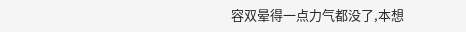容双晕得一点力气都没了,本想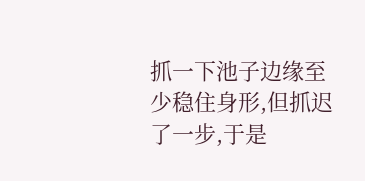抓一下池子边缘至少稳住身形,但抓迟了一步,于是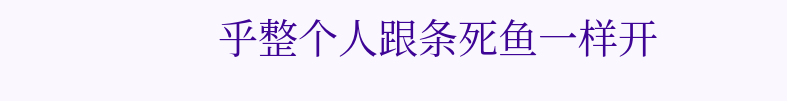乎整个人跟条死鱼一样开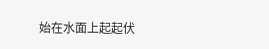始在水面上起起伏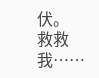伏。
救救我……